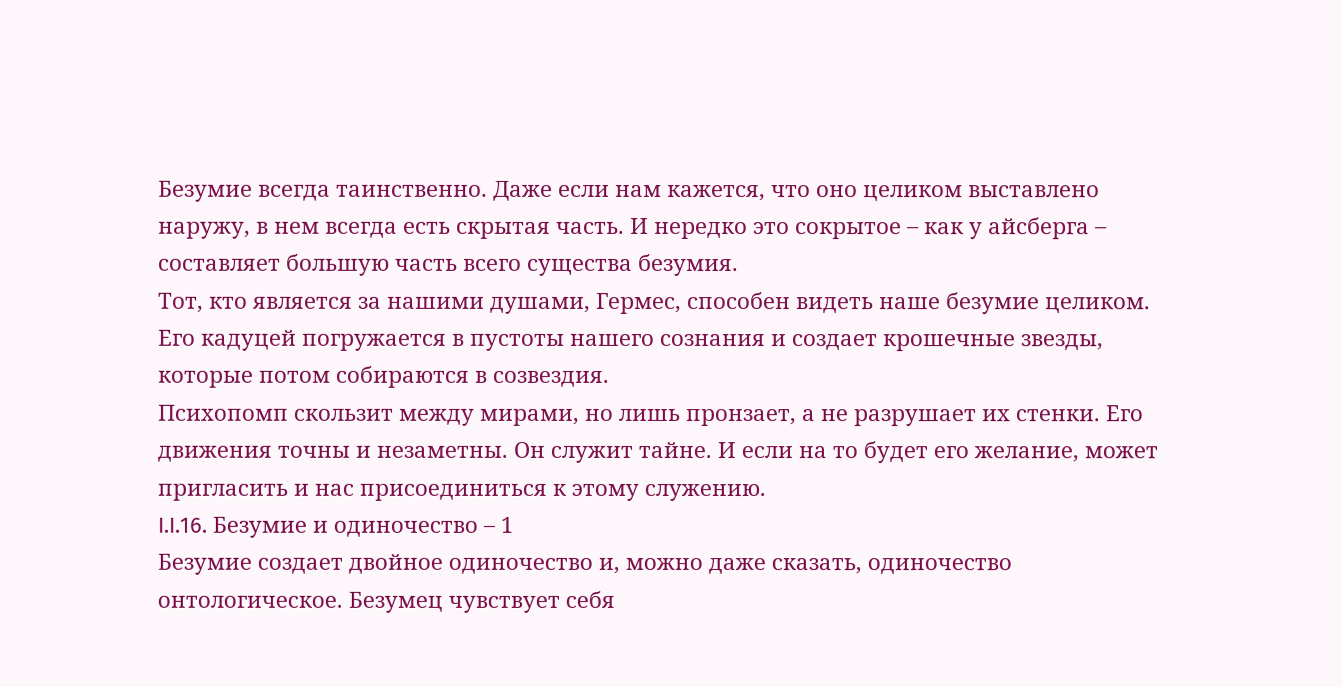Безумие всегда таинственно. Даже если нам кажется, что оно целиком выставлено наружу, в нем всегда есть скрытая часть. И нередко это сокрытое – как у айсберга – составляет большую часть всего существа безумия.
Тот, кто является за нашими душами, Гермес, способен видеть наше безумие целиком. Его кадуцей погружается в пустоты нашего сознания и создает крошечные звезды, которые потом собираются в созвездия.
Психопомп скользит между мирами, но лишь пронзает, а не разрушает их стенки. Его движения точны и незаметны. Он служит тайне. И если на то будет его желание, может пригласить и нас присоединиться к этому служению.
I.I.16. Безумие и одиночество – 1
Безумие создает двойное одиночество и, можно даже сказать, одиночество онтологическое. Безумец чувствует себя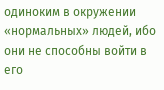одиноким в окружении «нормальных» людей, ибо они не способны войти в его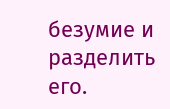безумие и разделить его.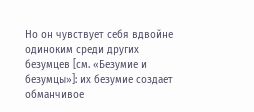Но он чувствует себя вдвойне одиноким среди других безумцев [см. «Безумие и безумцы»]: их безумие создает обманчивое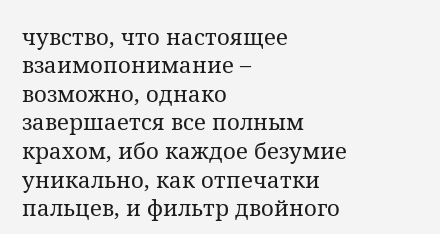чувство, что настоящее взаимопонимание – возможно, однако завершается все полным крахом, ибо каждое безумие уникально, как отпечатки пальцев, и фильтр двойного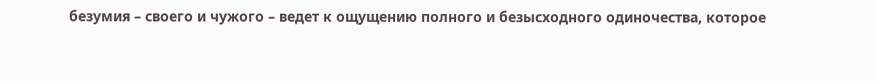безумия – своего и чужого – ведет к ощущению полного и безысходного одиночества, которое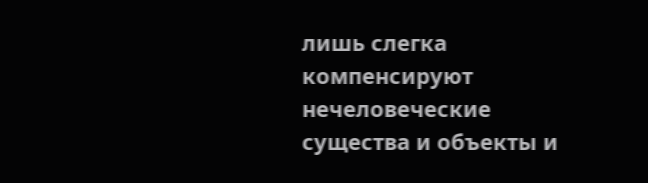лишь слегка компенсируют нечеловеческие существа и объекты и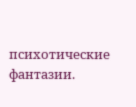психотические фантазии.